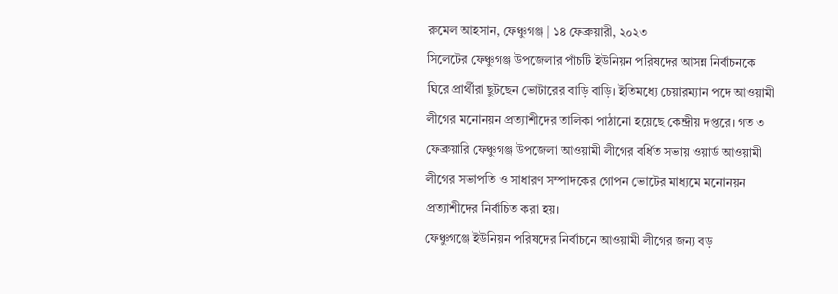রুমেল আহসান, ফেঞ্চুগঞ্জ | ১৪ ফেব্রুয়ারী, ২০২৩
সিলেটের ফেঞ্চুগঞ্জ উপজেলার পাঁচটি ইউনিয়ন পরিষদের আসন্ন নির্বাচনকে ঘিরে প্রার্থীরা ছুটছেন ভোটারের বাড়ি বাড়ি। ইতিমধ্যে চেয়ারম্যান পদে আওয়ামী লীগের মনোনয়ন প্রত্যাশীদের তালিকা পাঠানো হয়েছে কেন্দ্রীয় দপ্তরে। গত ৩ ফেব্রুয়ারি ফেঞ্চুগঞ্জ উপজেলা আওয়ামী লীগের বর্ধিত সভায় ওয়ার্ড আওয়ামী লীগের সভাপতি ও সাধারণ সম্পাদকের গোপন ভোটের মাধ্যমে মনোনয়ন প্রত্যাশীদের নির্বাচিত করা হয়।
ফেঞ্চুগঞ্জে ইউনিয়ন পরিষদের নির্বাচনে আওয়ামী লীগের জন্য বড়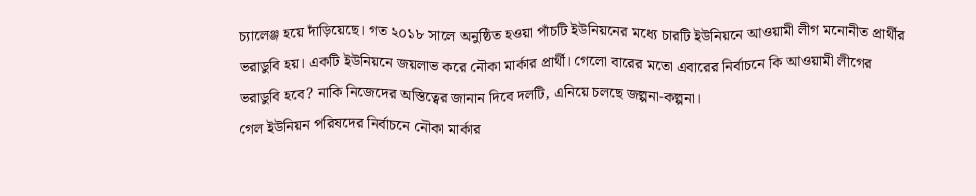চ্যালেঞ্জ হয়ে দাঁড়িয়েছে। গত ২০১৮ সালে অনুষ্ঠিত হওয়া পাঁচটি ইউনিয়নের মধ্যে চারটি ইউনিয়নে আওয়ামী লীগ মনোনীত প্রার্থীর ভরাডুবি হয়। একটি ইউনিয়নে জয়লাভ করে নৌকা মার্কার প্রার্থী। গেলো বারের মতো এবারের নির্বাচনে কি আওয়ামী লীগের ভরাডুবি হবে? নাকি নিজেদের অস্তিত্বের জানান দিবে দলটি, এনিয়ে চলছে জল্পনা-কল্পনা।
গেল ইউনিয়ন পরিষদের নির্বাচনে নৌকা মার্কার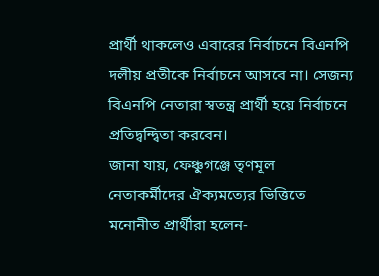প্রার্থী থাকলেও এবারের নির্বাচনে বিএনপি দলীয় প্রতীকে নির্বাচনে আসবে না। সেজন্য বিএনপি নেতারা স্বতন্ত্র প্রার্থী হয়ে নির্বাচনে প্রতিদ্বন্দ্বিতা করবেন।
জানা যায়, ফেঞ্চুগঞ্জে তৃণমূল নেতাকর্মীদের ঐক্যমত্যের ভিত্তিতে মনোনীত প্রার্থীরা হলেন-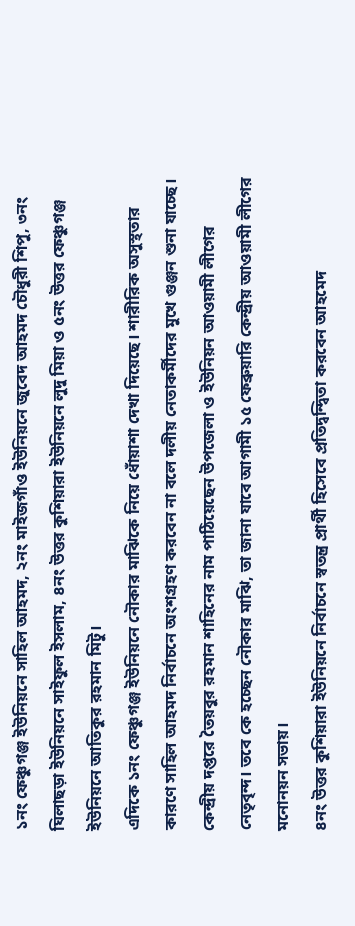১নং ফেঞ্চুগঞ্জ ইউনিয়নে সাহিল আহমদ, ২নং মাইজগাঁও ইউনিয়নে জুবেদ আহমদ চৌধুরী শিপু, ৩নং ঘিলাছড়া ইউনিয়নে সাইফুল ইসলাম, ৪নং উত্তর কুশিয়ারা ইউনিয়নে লুদু মিয়া ও ৫নং উত্তর ফেঞ্চুগঞ্জ ইউনিয়নে আতিকুর রহমান মিটু।
এদিকে ১নং ফেঞ্চুগঞ্জ ইউনিয়নে নৌকার মাঝিকে নিয়ে ধোঁয়াশা দেখা দিয়েছে। শারীরিক অসুস্থতার কারণে সাহিল আহমদ নির্বাচনে অংশগ্রহণ করবেন না বলে দলীয় নেতাকর্মীদের মুখে গুঞ্জন শুনা যাচ্ছে। কেন্দ্রীয় দপ্তরে তৈয়বুর রহমান শাহিনের নাম পাঠিয়েছেন উপজেলা ও ইউনিয়ন আওয়ামী লীগের নেতৃবৃন্দ। তবে কে হচ্ছেন নৌকার মাঝি, তা জানা যাবে আগামী ১৫ ফেব্রুয়ারি কেন্দ্রীয় আওয়ামী লীগের মনোনয়ন সভায়।
৪নং উত্তর কুশিয়ারা ইউনিয়নে নির্বাচনে স্বতন্ত্র প্রার্থী হিসেবে প্রতিদ্বন্দ্বিতা করবেন আহমেদ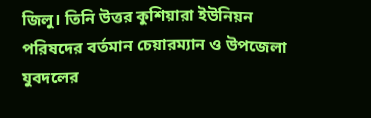জিলু। তিনি উত্তর কুশিয়ারা ইউনিয়ন পরিষদের বর্তমান চেয়ারম্যান ও উপজেলা যুবদলের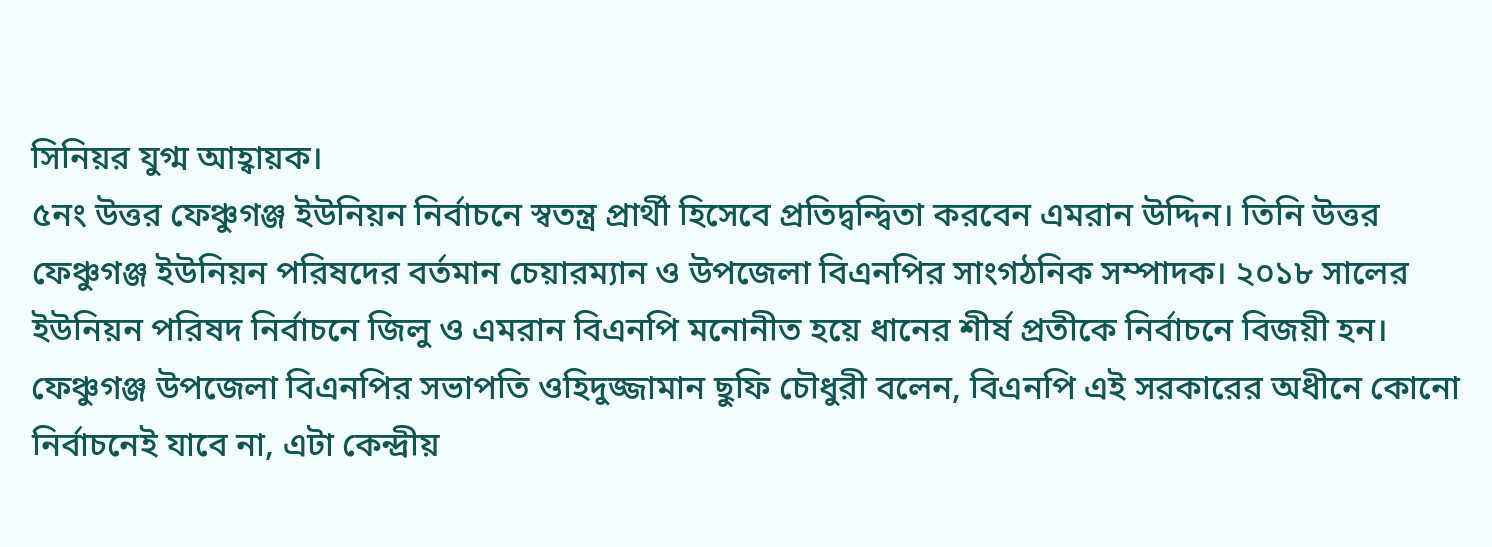সিনিয়র যুগ্ম আহ্বায়ক।
৫নং উত্তর ফেঞ্চুগঞ্জ ইউনিয়ন নির্বাচনে স্বতন্ত্র প্রার্থী হিসেবে প্রতিদ্বন্দ্বিতা করবেন এমরান উদ্দিন। তিনি উত্তর ফেঞ্চুগঞ্জ ইউনিয়ন পরিষদের বর্তমান চেয়ারম্যান ও উপজেলা বিএনপির সাংগঠনিক সম্পাদক। ২০১৮ সালের ইউনিয়ন পরিষদ নির্বাচনে জিলু ও এমরান বিএনপি মনোনীত হয়ে ধানের শীর্ষ প্রতীকে নির্বাচনে বিজয়ী হন।
ফেঞ্চুগঞ্জ উপজেলা বিএনপির সভাপতি ওহিদুজ্জামান ছুফি চৌধুরী বলেন, বিএনপি এই সরকারের অধীনে কোনো নির্বাচনেই যাবে না, এটা কেন্দ্রীয়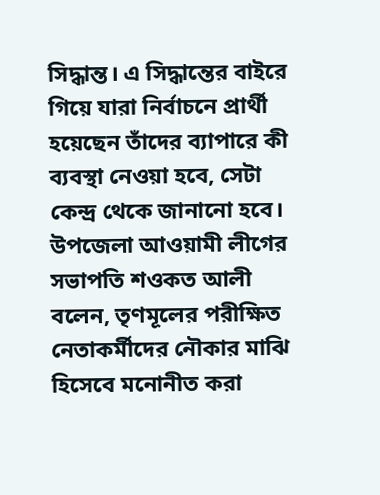সিদ্ধান্ত। এ সিদ্ধান্তের বাইরে গিয়ে যারা নির্বাচনে প্রার্থী হয়েছেন তাঁদের ব্যাপারে কী ব্যবস্থা নেওয়া হবে, সেটা কেন্দ্র থেকে জানানো হবে।
উপজেলা আওয়ামী লীগের সভাপতি শওকত আলী বলেন, তৃণমূলের পরীক্ষিত নেতাকর্মীদের নৌকার মাঝি হিসেবে মনোনীত করা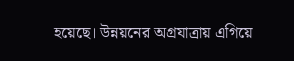হয়েছে। উন্নয়নের অগ্রযাত্রায় এগিয়ে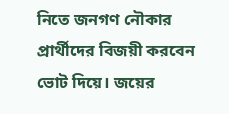নিতে জনগণ নৌকার প্রার্থীদের বিজয়ী করবেন ভোট দিয়ে। জয়ের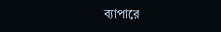ব্যাপারে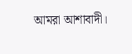আমরা আশাবাদী।